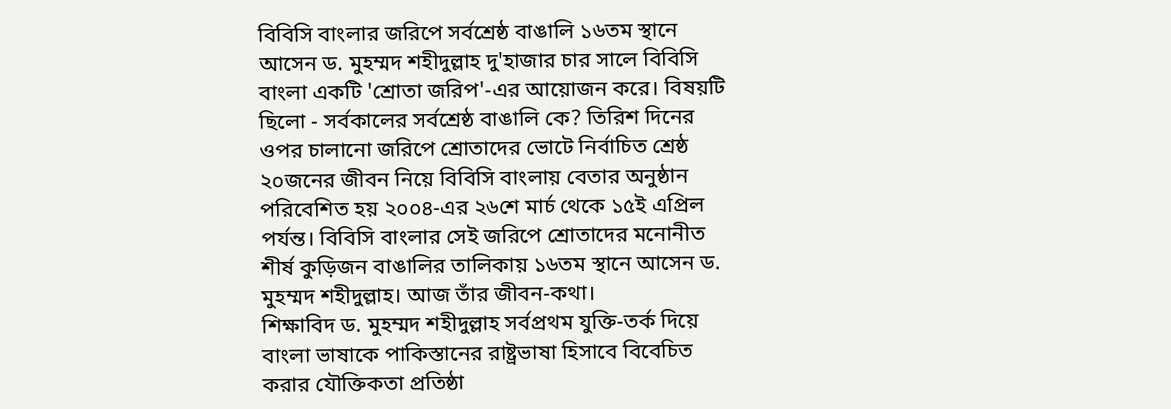বিবিসি বাংলার জরিপে সর্বশ্রেষ্ঠ বাঙালি ১৬তম স্থানে আসেন ড. মুহম্মদ শহীদুল্লাহ দু'হাজার চার সালে বিবিসি বাংলা একটি 'শ্রোতা জরিপ'-এর আয়োজন করে। বিষয়টি ছিলো - সর্বকালের সর্বশ্রেষ্ঠ বাঙালি কে? তিরিশ দিনের ওপর চালানো জরিপে শ্রোতাদের ভোটে নির্বাচিত শ্রেষ্ঠ ২০জনের জীবন নিয়ে বিবিসি বাংলায় বেতার অনুষ্ঠান পরিবেশিত হয় ২০০৪-এর ২৬শে মার্চ থেকে ১৫ই এপ্রিল পর্যন্ত। বিবিসি বাংলার সেই জরিপে শ্রোতাদের মনোনীত শীর্ষ কুড়িজন বাঙালির তালিকায় ১৬তম স্থানে আসেন ড. মুহম্মদ শহীদুল্লাহ। আজ তাঁর জীবন-কথা।
শিক্ষাবিদ ড. মুহম্মদ শহীদুল্লাহ সর্বপ্রথম যুক্তি-তর্ক দিয়ে বাংলা ভাষাকে পাকিস্তানের রাষ্ট্রভাষা হিসাবে বিবেচিত করার যৌক্তিকতা প্রতিষ্ঠা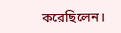করেছিলেন।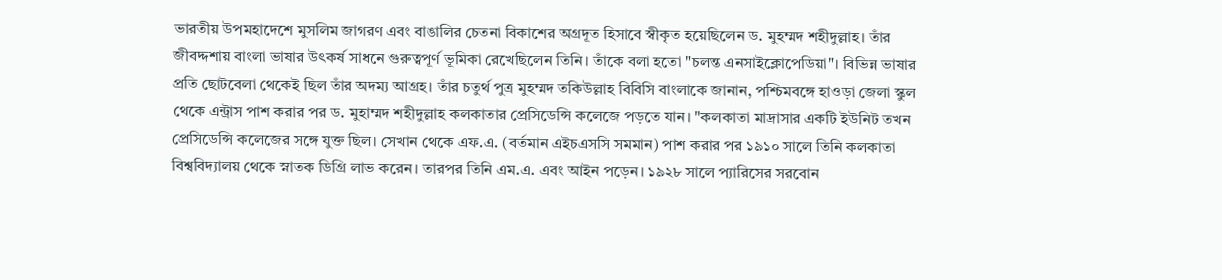ভারতীয় উপমহাদেশে মুসলিম জাগরণ এবং বাঙালির চেতনা বিকাশের অগ্রদূত হিসাবে স্বীকৃত হয়েছিলেন ড. মুহম্মদ শহীদুল্লাহ। তাঁর জীবদ্দশায় বাংলা ভাষার উৎকর্ষ সাধনে গুরুত্বপূর্ণ ভূমিকা রেখেছিলেন তিনি। তাঁকে বলা হতো "চলন্ত এনসাইক্লোপেডিয়া"। বিভিন্ন ভাষার প্রতি ছোটবেলা থেকেই ছিল তাঁর অদম্য আগ্রহ। তাঁর চতুর্থ পুত্র মুহম্মদ তকিউল্লাহ বিবিসি বাংলাকে জানান, পশ্চিমবঙ্গে হাওড়া জেলা স্কুল থেকে এন্ট্রাস পাশ করার পর ড. মুহাম্মদ শহীদুল্লাহ কলকাতার প্রেসিডেন্সি কলেজে পড়তে যান। "কলকাতা মাদ্রাসার একটি ইউনিট তখন প্রেসিডেন্সি কলেজের সঙ্গে যুক্ত ছিল। সেখান থেকে এফ.এ. (বর্তমান এইচএসসি সমমান) পাশ করার পর ১৯১০ সালে তিনি কলকাতা বিশ্ববিদ্যালয় থেকে স্নাতক ডিগ্রি লাভ করেন। তারপর তিনি এম.এ. এবং আইন পড়েন। ১৯২৮ সালে প্যারিসের সরবোন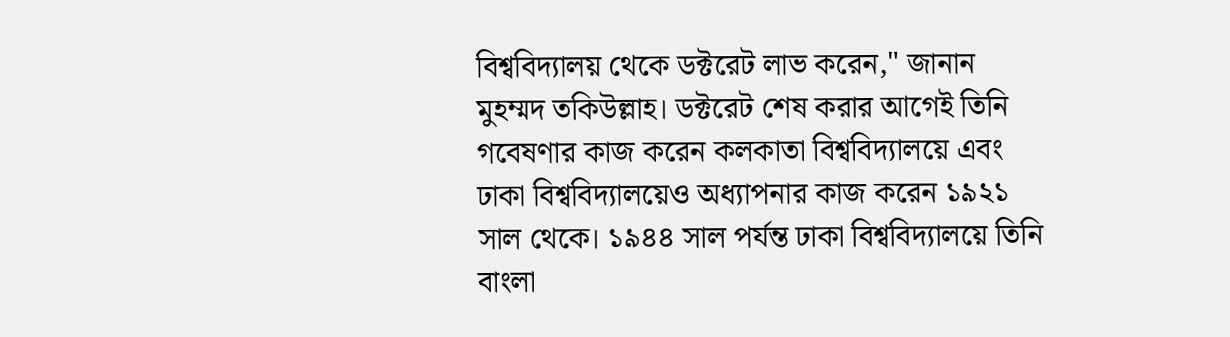বিশ্ববিদ্যালয় থেকে ডক্টরেট লাভ করেন," জানান মুহম্মদ তকিউল্লাহ। ডক্টরেট শেষ করার আগেই তিনি গবেষণার কাজ করেন কলকাতা বিশ্ববিদ্যালয়ে এবং ঢাকা বিশ্ববিদ্যালয়েও অধ্যাপনার কাজ করেন ১৯২১ সাল থেকে। ১৯৪৪ সাল পর্যন্ত ঢাকা বিশ্ববিদ্যালয়ে তিনি বাংলা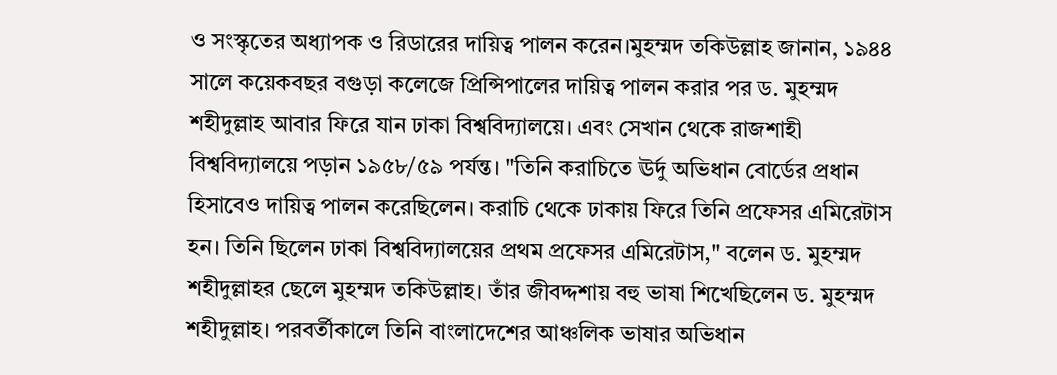ও সংস্কৃতের অধ্যাপক ও রিডারের দায়িত্ব পালন করেন।মুহম্মদ তকিউল্লাহ জানান, ১৯৪৪ সালে কয়েকবছর বগুড়া কলেজে প্রিন্সিপালের দায়িত্ব পালন করার পর ড. মুহম্মদ শহীদুল্লাহ আবার ফিরে যান ঢাকা বিশ্ববিদ্যালয়ে। এবং সেখান থেকে রাজশাহী বিশ্ববিদ্যালয়ে পড়ান ১৯৫৮/৫৯ পর্যন্ত। "তিনি করাচিতে ঊর্দু অভিধান বোর্ডের প্রধান হিসাবেও দায়িত্ব পালন করেছিলেন। করাচি থেকে ঢাকায় ফিরে তিনি প্রফেসর এমিরেটাস হন। তিনি ছিলেন ঢাকা বিশ্ববিদ্যালয়ের প্রথম প্রফেসর এমিরেটাস," বলেন ড. মুহম্মদ শহীদুল্লাহর ছেলে মুহম্মদ তকিউল্লাহ। তাঁর জীবদ্দশায় বহু ভাষা শিখেছিলেন ড. মুহম্মদ শহীদুল্লাহ। পরবর্তীকালে তিনি বাংলাদেশের আঞ্চলিক ভাষার অভিধান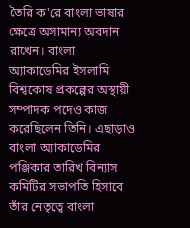তৈরি ক'রে বাংলা ভাষার ক্ষেত্রে অসামান্য অবদান রাখেন। বাংলা অ্যাকাডেমির ইসলামি বিশ্বকোষ প্রকল্পের অস্থায়ী সম্পাদক পদেও কাজ করেছিলেন তিনি। এছাড়াও বাংলা অ্যাকাডেমির পঞ্জিকার তারিখ বিন্যাস কমিটির সভাপতি হিসাবে তাঁর নেতৃত্বে বাংলা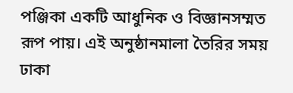পঞ্জিকা একটি আধুনিক ও বিজ্ঞানসম্মত রূপ পায়। এই অনুষ্ঠানমালা তৈরির সময় ঢাকা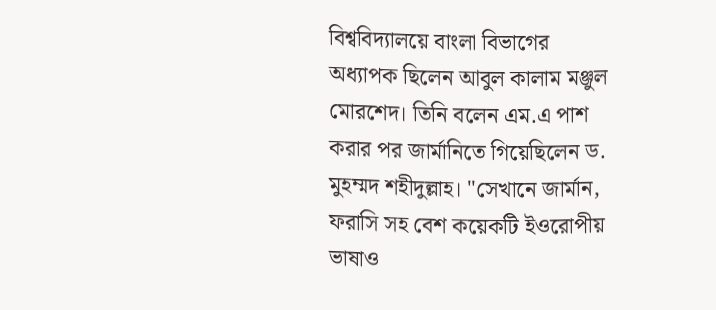বিশ্ববিদ্যালয়ে বাংলা বিভাগের অধ্যাপক ছিলেন আবুল কালাম মঞ্জুল মোরশেদ। তিনি বলেন এম.এ পাশ করার পর জার্মানিতে গিয়েছিলেন ড. মুহম্মদ শহীদুল্লাহ। "সেখানে জার্মান, ফরাসি সহ বেশ কয়েকটি ইওরোপীয় ভাষাও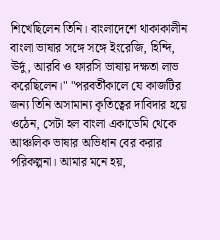শিখেছিলেন তিনি। বাংলাদেশে থাকাকালীন বাংলা ভাষার সঙ্গে সঙ্গে ইংরেজি, হিন্দি, ঊর্দু, আরবি ও ফারসি ভাষায় দক্ষতা লাভ করেছিলেন।" "পরবর্তীকালে যে কাজটির জন্য তিনি অসামান্য কৃতিত্বের দাবিদার হয়ে ওঠেন, সেটা হল বাংলা একাডেমি থেকে আঞ্চলিক ভাষার অভিধান বের করার পরিকল্পনা। আমার মনে হয়,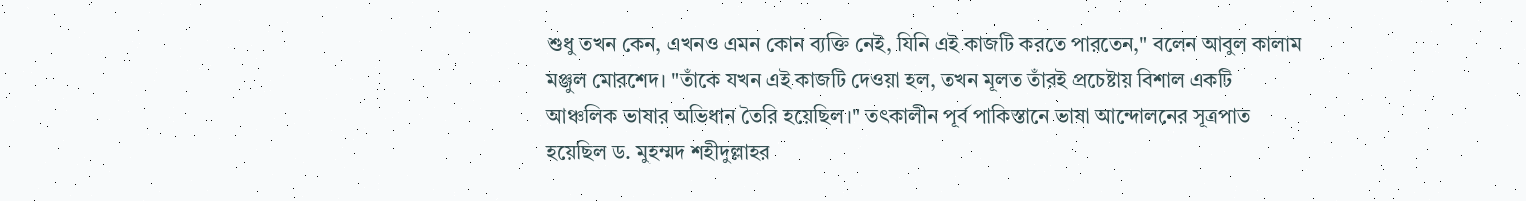শুধু তখন কেন, এখনও এমন কোন ব্যক্তি নেই, যিনি এই কাজটি করতে পারতেন," বলেন আবুল কালাম মঞ্জুল মোরশেদ। "তাঁকে যখন এই কাজটি দেওয়া হল, তখন মূলত তাঁরই প্রচেষ্টায় বিশাল একটি আঞ্চলিক ভাষার অভিধান তৈরি হয়েছিল।" তৎকালীন পূর্ব পাকিস্তানে ভাষা আন্দোলনের সূত্রপাত হয়েছিল ড. মুহম্মদ শহীদুল্লাহর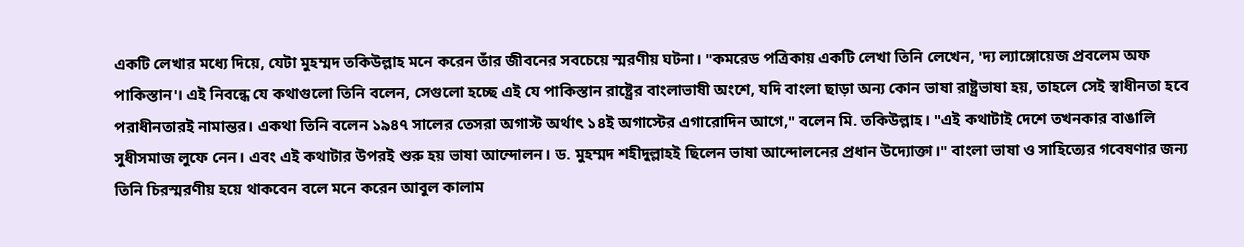একটি লেখার মধ্যে দিয়ে, যেটা মুহম্মদ তকিউল্লাহ মনে করেন তাঁর জীবনের সবচেয়ে স্মরণীয় ঘটনা। "কমরেড পত্রিকায় একটি লেখা তিনি লেখেন, 'দ্য ল্যাঙ্গোয়েজ প্রবলেম অফ পাকিস্তান'। এই নিবন্ধে যে কথাগুলো তিনি বলেন, সেগুলো হচ্ছে এই যে পাকিস্তান রাষ্ট্রের বাংলাভাষী অংশে, যদি বাংলা ছাড়া অন্য কোন ভাষা রাষ্ট্রভাষা হয়, তাহলে সেই স্বাধীনতা হবে পরাধীনতারই নামান্তর। একথা তিনি বলেন ১৯৪৭ সালের তেসরা অগাস্ট অর্থাৎ ১৪ই অগাস্টের এগারোদিন আগে," বলেন মি. তকিউল্লাহ। "এই কথাটাই দেশে তখনকার বাঙালি সুধীসমাজ লুফে নেন। এবং এই কথাটার উপরই শুরু হয় ভাষা আন্দোলন। ড. মুহম্মদ শহীদুল্লাহই ছিলেন ভাষা আন্দোলনের প্রধান উদ্যোক্তা।" বাংলা ভাষা ও সাহিত্যের গবেষণার জন্য তিনি চিরস্মরণীয় হয়ে থাকবেন বলে মনে করেন আবুল কালাম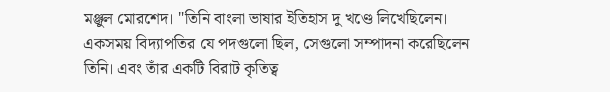মঞ্জুল মোরশেদ। "তিনি বাংলা ভাষার ইতিহাস দু খণ্ডে লিখেছিলেন। একসময় বিদ্যাপতির যে পদগুলো ছিল, সেগুলো সম্পাদনা করেছিলেন তিনি। এবং তাঁর একটি বিরাট কৃতিত্ব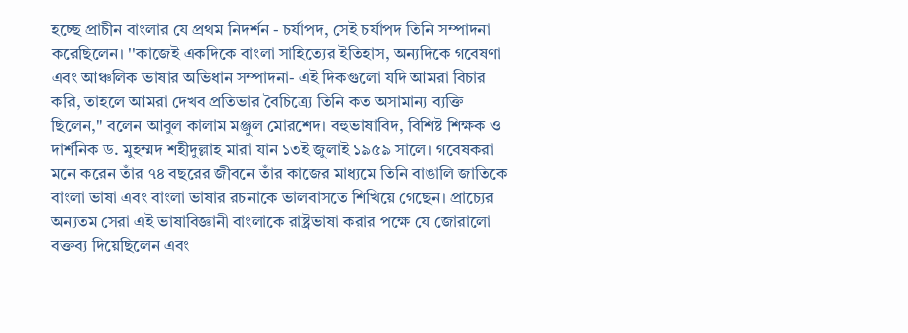হচ্ছে প্রাচীন বাংলার যে প্রথম নিদর্শন - চর্যাপদ, সেই চর্যাপদ তিনি সম্পাদনা করেছিলেন। ''কাজেই একদিকে বাংলা সাহিত্যের ইতিহাস, অন্যদিকে গবেষণা এবং আঞ্চলিক ভাষার অভিধান সম্পাদনা- এই দিকগুলো যদি আমরা বিচার করি, তাহলে আমরা দেখব প্রতিভার বৈচিত্র্যে তিনি কত অসামান্য ব্যক্তি ছিলেন," বলেন আবুল কালাম মঞ্জুল মোরশেদ। বহুভাষাবিদ, বিশিষ্ট শিক্ষক ও দার্শনিক ড. মুহম্মদ শহীদুল্লাহ মারা যান ১৩ই জুলাই ১৯৫৯ সালে। গবেষকরা মনে করেন তাঁর ৭৪ বছরের জীবনে তাঁর কাজের মাধ্যমে তিনি বাঙালি জাতিকে বাংলা ভাষা এবং বাংলা ভাষার রচনাকে ভালবাসতে শিখিয়ে গেছেন। প্রাচ্যের অন্যতম সেরা এই ভাষাবিজ্ঞানী বাংলাকে রাষ্ট্রভাষা করার পক্ষে যে জোরালো বক্তব্য দিয়েছিলেন এবং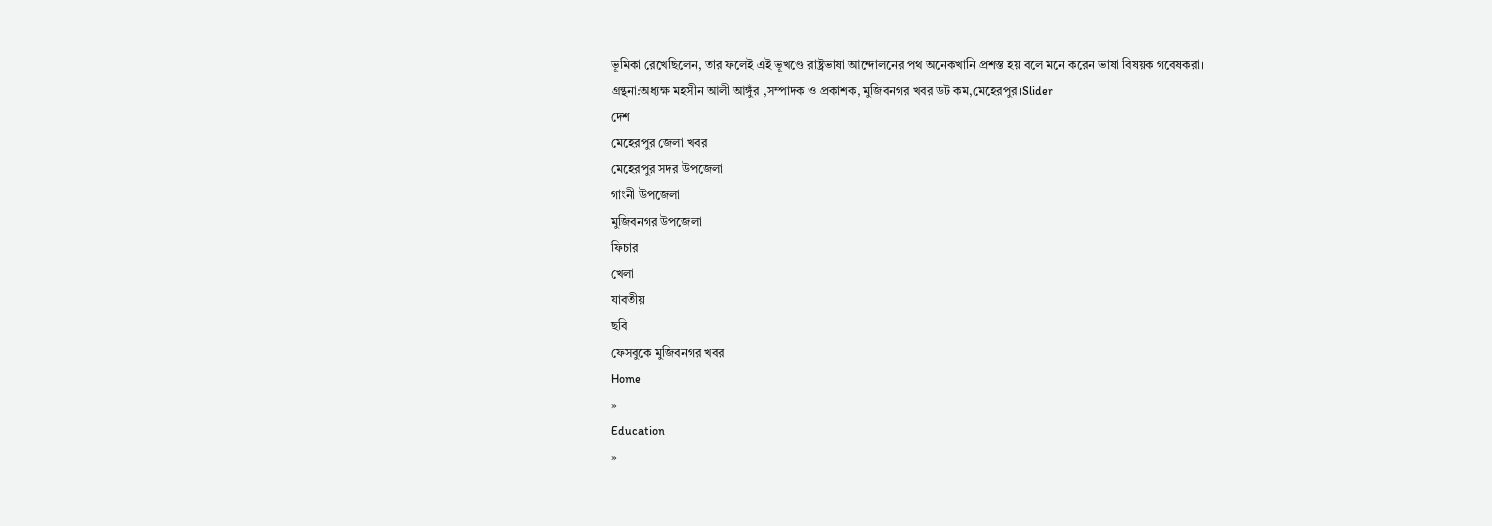ভূমিকা রেখেছিলেন, তার ফলেই এই ভূখণ্ডে রাষ্ট্রভাষা আন্দোলনের পথ অনেকখানি প্রশস্ত হয় বলে মনে করেন ভাষা বিষয়ক গবেষকরা। গ্রন্থনা:অধ্যক্ষ মহসীন আলী আঙ্গুঁর ,সম্পাদক ও প্রকাশক, মুজিবনগর খবর ডট কম,মেহেরপুর।Slider
দেশ
মেহেরপুর জেলা খবর
মেহেরপুর সদর উপজেলা
গাংনী উপজেলা
মুজিবনগর উপজেলা
ফিচার
খেলা
যাবতীয়
ছবি
ফেসবুকে মুজিবনগর খবর
Home
»
Education
»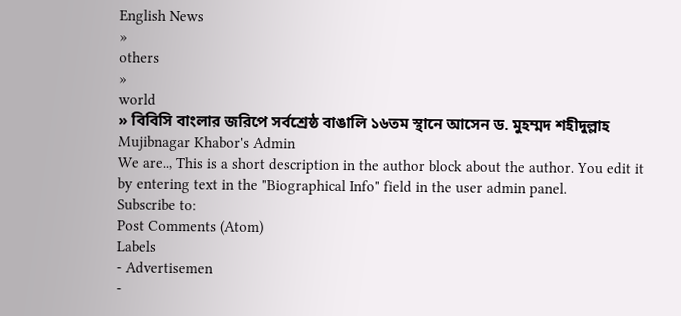English News
»
others
»
world
» বিবিসি বাংলার জরিপে সর্বশ্রেষ্ঠ বাঙালি ১৬তম স্থানে আসেন ড. মুহম্মদ শহীদুল্লাহ
Mujibnagar Khabor's Admin
We are.., This is a short description in the author block about the author. You edit it by entering text in the "Biographical Info" field in the user admin panel.
Subscribe to:
Post Comments (Atom)
Labels
- Advertisemen
-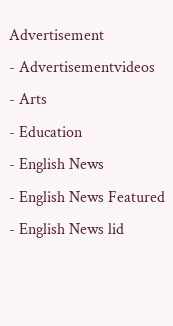Advertisement
- Advertisementvideos
- Arts
- Education
- English News
- English News Featured
- English News lid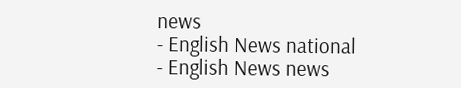news
- English News national
- English News news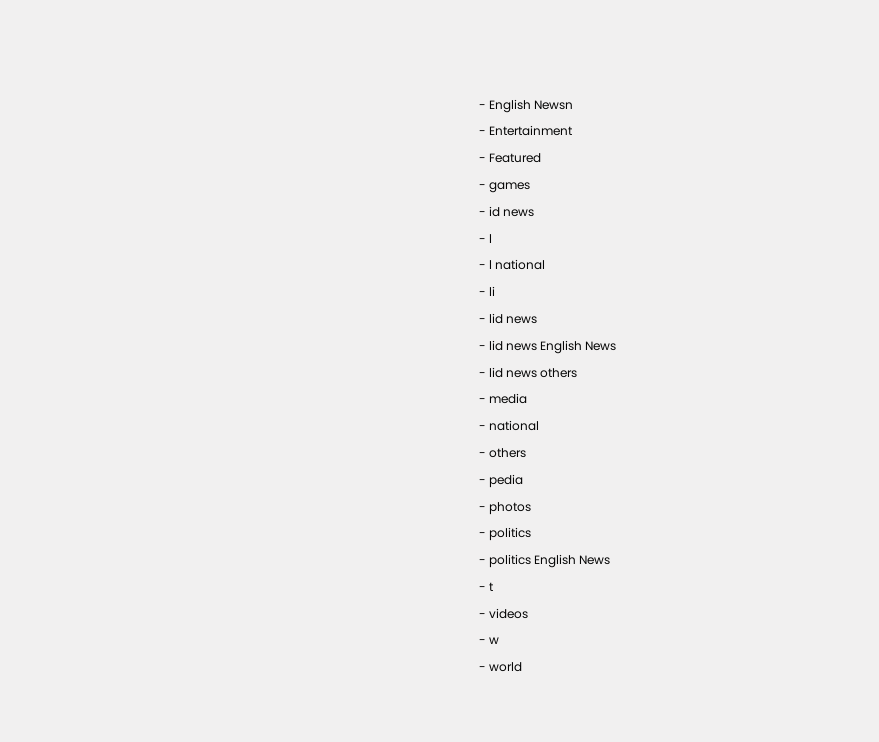- English Newsn
- Entertainment
- Featured
- games
- id news
- l
- l national
- li
- lid news
- lid news English News
- lid news others
- media
- national
- others
- pedia
- photos
- politics
- politics English News
- t
- videos
- w
- world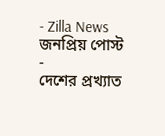- Zilla News
জনপ্রিয় পোস্ট
-
দেশের প্রখ্যাত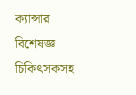ক্যান্সার বিশেষজ্ঞ চিকিৎসকসহ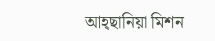আহ্ছানিয়া মিশন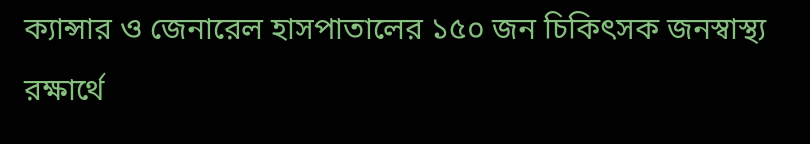ক্যান্সার ও জেনারেল হাসপাতালের ১৫০ জন চিকিৎসক জনস্বাস্থ্য রক্ষার্থে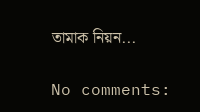তামাক নিয়ন...

No comments: